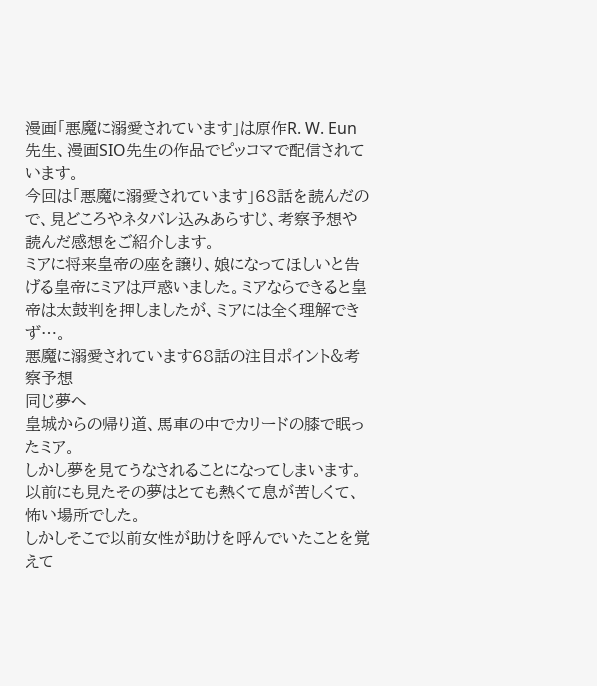漫画「悪魔に溺愛されています」は原作R. W. Eun先生、漫画SIO先生の作品でピッコマで配信されています。
今回は「悪魔に溺愛されています」68話を読んだので、見どころやネタバレ込みあらすじ、考察予想や読んだ感想をご紹介します。
ミアに将来皇帝の座を譲り、娘になってほしいと告げる皇帝にミアは戸惑いました。ミアならできると皇帝は太鼓判を押しましたが、ミアには全く理解できず…。
悪魔に溺愛されています68話の注目ポイント&考察予想
同じ夢へ
皇城からの帰り道、馬車の中でカリードの膝で眠ったミア。
しかし夢を見てうなされることになってしまいます。
以前にも見たその夢はとても熱くて息が苦しくて、怖い場所でした。
しかしそこで以前女性が助けを呼んでいたことを覚えて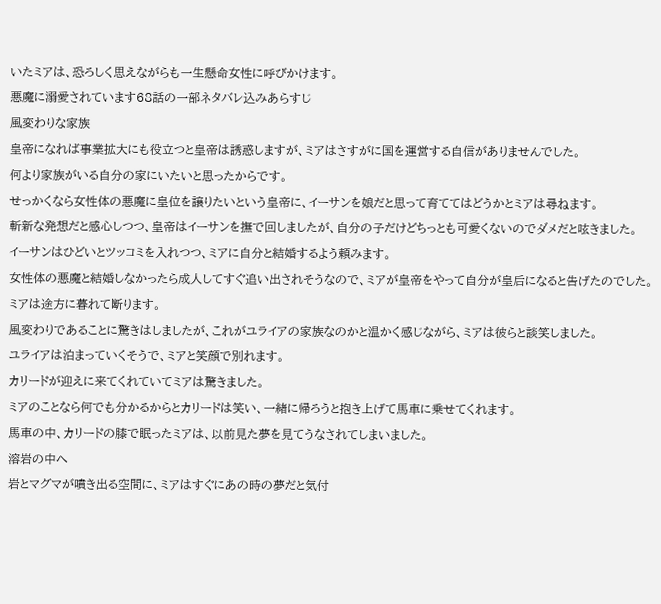いたミアは、恐ろしく思えながらも一生懸命女性に呼びかけます。
悪魔に溺愛されています68話の一部ネタバレ込みあらすじ
風変わりな家族
皇帝になれば事業拡大にも役立つと皇帝は誘惑しますが、ミアはさすがに国を運営する自信がありませんでした。
何より家族がいる自分の家にいたいと思ったからです。
せっかくなら女性体の悪魔に皇位を譲りたいという皇帝に、イーサンを娘だと思って育ててはどうかとミアは尋ねます。
斬新な発想だと感心しつつ、皇帝はイーサンを撫で回しましたが、自分の子だけどちっとも可愛くないのでダメだと呟きました。
イーサンはひどいとツッコミを入れつつ、ミアに自分と結婚するよう頼みます。
女性体の悪魔と結婚しなかったら成人してすぐ追い出されそうなので、ミアが皇帝をやって自分が皇后になると告げたのでした。
ミアは途方に暮れて断ります。
風変わりであることに驚きはしましたが、これがユライアの家族なのかと温かく感じながら、ミアは彼らと談笑しました。
ユライアは泊まっていくそうで、ミアと笑顔で別れます。
カリードが迎えに来てくれていてミアは驚きました。
ミアのことなら何でも分かるからとカリードは笑い、一緒に帰ろうと抱き上げて馬車に乗せてくれます。
馬車の中、カリードの膝で眠ったミアは、以前見た夢を見てうなされてしまいました。
溶岩の中へ
岩とマグマが噴き出る空間に、ミアはすぐにあの時の夢だと気付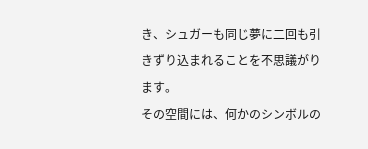き、シュガーも同じ夢に二回も引きずり込まれることを不思議がります。
その空間には、何かのシンボルの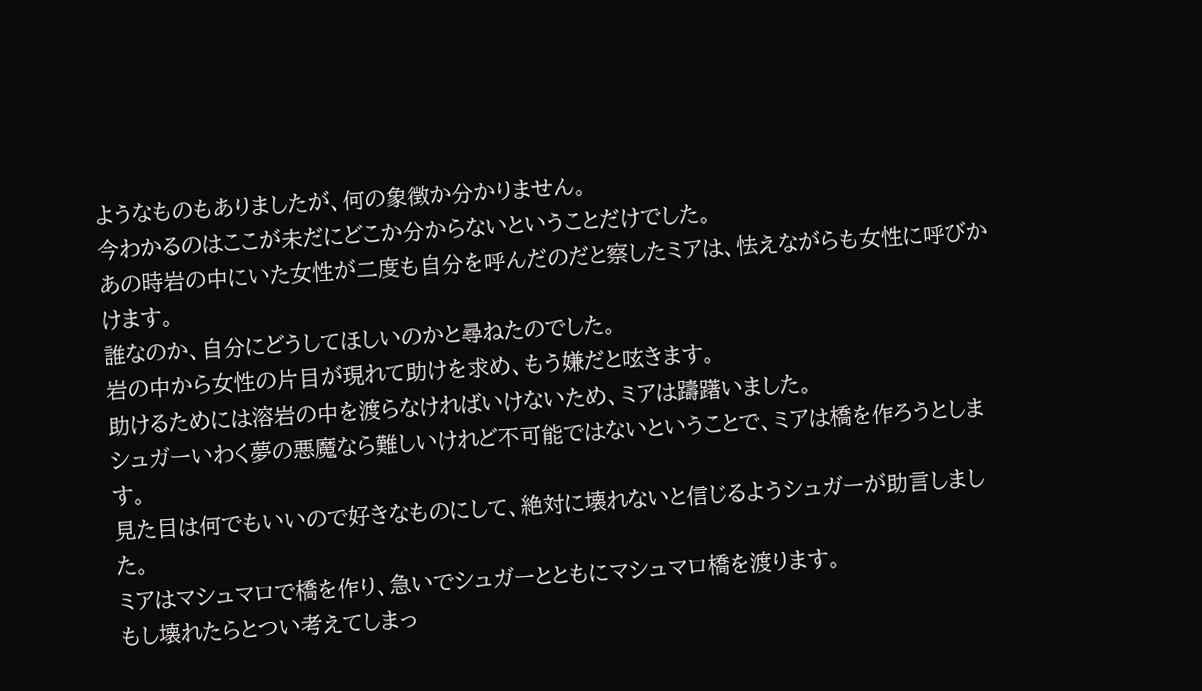ようなものもありましたが、何の象徴か分かりません。
今わかるのはここが未だにどこか分からないということだけでした。
あの時岩の中にいた女性が二度も自分を呼んだのだと察したミアは、怯えながらも女性に呼びかけます。
誰なのか、自分にどうしてほしいのかと尋ねたのでした。
岩の中から女性の片目が現れて助けを求め、もう嫌だと呟きます。
助けるためには溶岩の中を渡らなければいけないため、ミアは躊躇いました。
シュガーいわく夢の悪魔なら難しいけれど不可能ではないということで、ミアは橋を作ろうとします。
見た目は何でもいいので好きなものにして、絶対に壊れないと信じるようシュガーが助言しました。
ミアはマシュマロで橋を作り、急いでシュガーとともにマシュマロ橋を渡ります。
もし壊れたらとつい考えてしまっ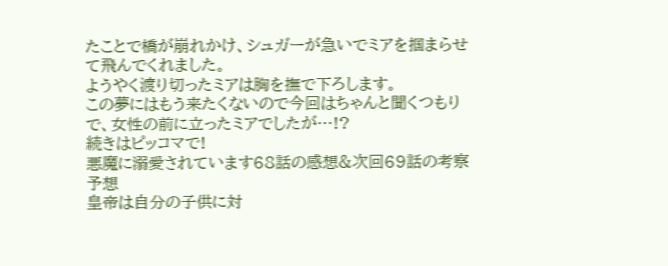たことで橋が崩れかけ、シュガーが急いでミアを掴まらせて飛んでくれました。
ようやく渡り切ったミアは胸を撫で下ろします。
この夢にはもう来たくないので今回はちゃんと聞くつもりで、女性の前に立ったミアでしたが…!?
続きはピッコマで!
悪魔に溺愛されています68話の感想&次回69話の考察予想
皇帝は自分の子供に対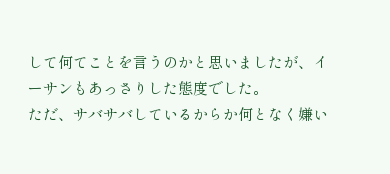して何てことを言うのかと思いましたが、イーサンもあっさりした態度でした。
ただ、サバサバしているからか何となく嫌い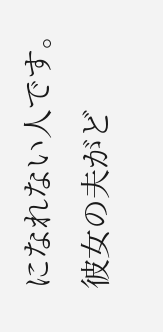になれない人です。
彼女の夫がど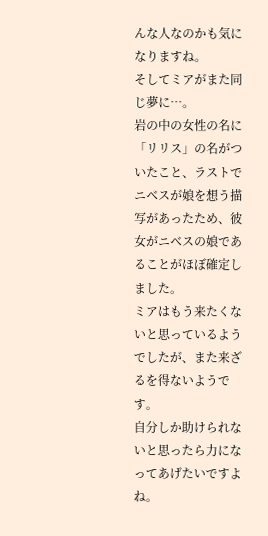んな人なのかも気になりますね。
そしてミアがまた同じ夢に…。
岩の中の女性の名に「リリス」の名がついたこと、ラストでニベスが娘を想う描写があったため、彼女がニベスの娘であることがほぼ確定しました。
ミアはもう来たくないと思っているようでしたが、また来ざるを得ないようです。
自分しか助けられないと思ったら力になってあげたいですよね。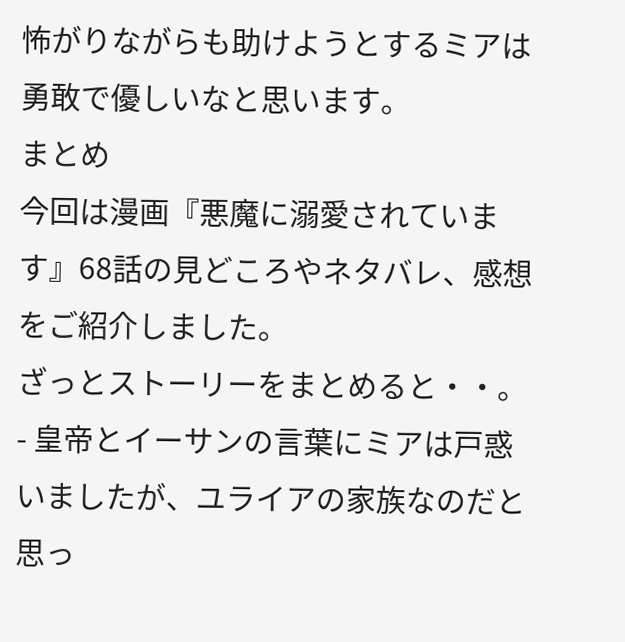怖がりながらも助けようとするミアは勇敢で優しいなと思います。
まとめ
今回は漫画『悪魔に溺愛されています』68話の見どころやネタバレ、感想をご紹介しました。
ざっとストーリーをまとめると・・。
- 皇帝とイーサンの言葉にミアは戸惑いましたが、ユライアの家族なのだと思っ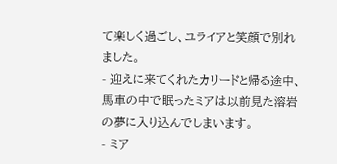て楽しく過ごし、ユライアと笑顔で別れました。
- 迎えに来てくれたカリードと帰る途中、馬車の中で眠ったミアは以前見た溶岩の夢に入り込んでしまいます。
- ミア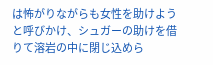は怖がりながらも女性を助けようと呼びかけ、シュガーの助けを借りて溶岩の中に閉じ込めら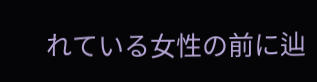れている女性の前に辿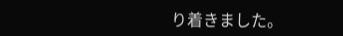り着きました。